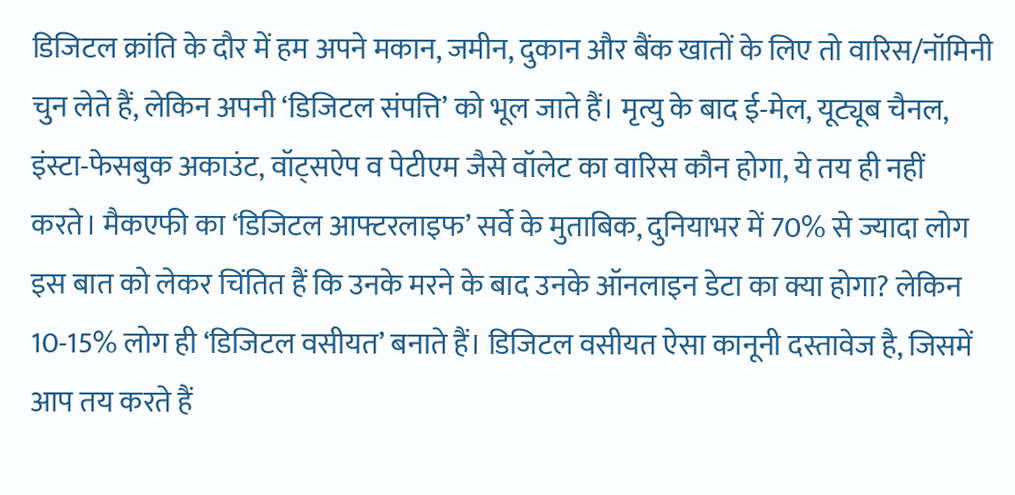डिजिटल क्रांति के दौर में हम अपने मकान, जमीन, दुकान और बैंक खातों के लिए तो वारिस/नॉमिनी चुन लेते हैं, लेकिन अपनी ‘डिजिटल संपत्ति’ को भूल जाते हैं। मृत्यु के बाद ई-मेल, यूट्यूब चैनल, इंस्टा-फेसबुक अकाउंट, वॉट्सऐप व पेटीएम जैसे वॉलेट का वारिस कौन होगा, ये तय ही नहीं करते। मैकएफी का ‘डिजिटल आफ्टरलाइफ’ सर्वे के मुताबिक, दुनियाभर में 70% से ज्यादा लोग इस बात को लेकर चिंतित हैं कि उनके मरने के बाद उनके ऑनलाइन डेटा का क्या होगा? लेकिन 10-15% लोग ही ‘डिजिटल वसीयत’ बनाते हैं। डिजिटल वसीयत ऐसा कानूनी दस्तावेज है, जिसमें आप तय करते हैं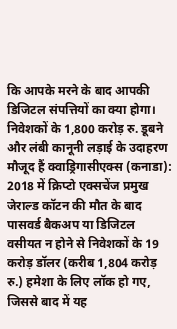कि आपके मरने के बाद आपकी डिजिटल संपत्तियों का क्या होगा। निवेशकों के 1,800 करोड़ रु. डूबने और लंबी कानूनी लड़ाई के उदाहरण मौजूद हैं क्वाड्रिगासीएक्स (कनाडा): 2018 में क्रिप्टो एक्सचेंज प्रमुख जेराल्ड कॉटन की मौत के बाद पासवर्ड बैकअप या डिजिटल वसीयत न होने से निवेशकों के 19 करोड़ डॉलर (करीब 1,804 करोड़ रु.) हमेशा के लिए लॉक हो गए, जिससे बाद में यह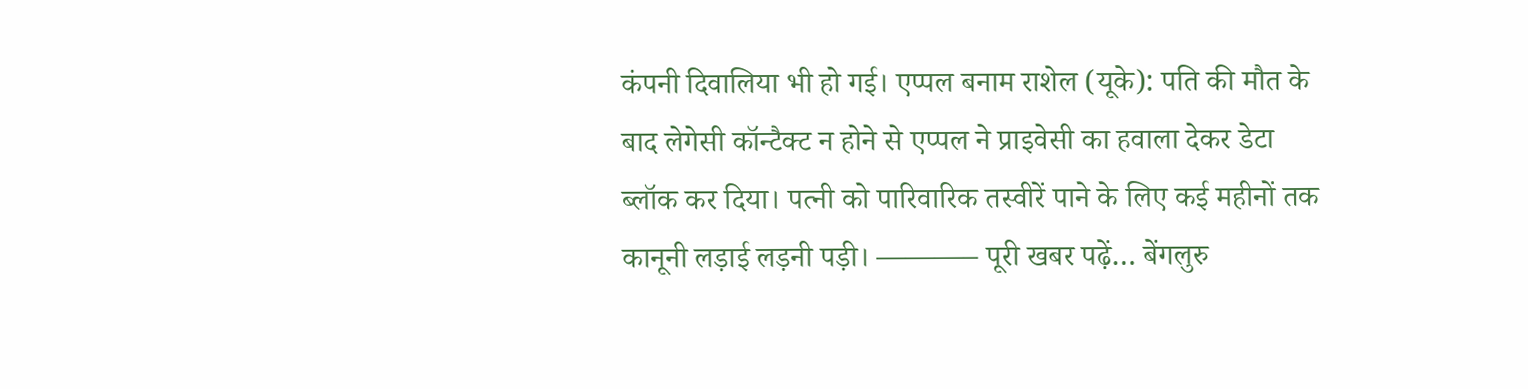कंपनी दिवालिया भी हो गई। एप्पल बनाम राशेल (यूके): पति की मौत के बाद लेगेसी कॉन्टैक्ट न होने से एप्पल ने प्राइवेसी का हवाला देकर डेटा ब्लॉक कर दिया। पत्नी को पारिवारिक तस्वीरें पाने के लिए कई महीनों तक कानूनी लड़ाई लड़नी पड़ी। ———– पूरी खबर पढ़ें… बेंगलुरु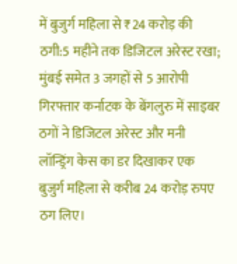में बुजुर्ग महिला से ₹24 करोड़ की ठगी:5 महीने तक डिजिटल अरेस्ट रखा; मुंबई समेत 3 जगहों से 5 आरोपी गिरफ्तार कर्नाटक के बेंगलुरु में साइबर ठगों ने डिजिटल अरेस्ट और मनी लॉन्ड्रिंग केस का डर दिखाकर एक बुजुर्ग महिला से करीब 24 करोड़ रुपए ठग लिए।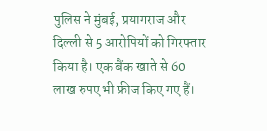पुलिस ने मुंबई, प्रयागराज और दिल्ली से 5 आरोपियों को गिरफ्तार किया है। एक बैंक खाते से 60 लाख रुपए भी फ्रीज किए गए हैं।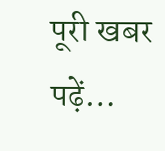पूरी खबर पढ़ें…